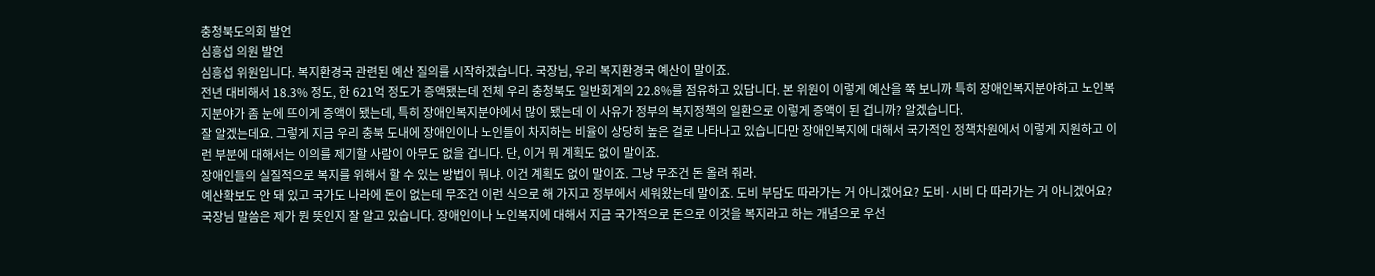충청북도의회 발언
심흥섭 의원 발언
심흥섭 위원입니다. 복지환경국 관련된 예산 질의를 시작하겠습니다. 국장님, 우리 복지환경국 예산이 말이죠.
전년 대비해서 18.3% 정도, 한 621억 정도가 증액됐는데 전체 우리 충청북도 일반회계의 22.8%를 점유하고 있답니다. 본 위원이 이렇게 예산을 쭉 보니까 특히 장애인복지분야하고 노인복지분야가 좀 눈에 뜨이게 증액이 됐는데, 특히 장애인복지분야에서 많이 됐는데 이 사유가 정부의 복지정책의 일환으로 이렇게 증액이 된 겁니까? 알겠습니다.
잘 알겠는데요. 그렇게 지금 우리 충북 도내에 장애인이나 노인들이 차지하는 비율이 상당히 높은 걸로 나타나고 있습니다만 장애인복지에 대해서 국가적인 정책차원에서 이렇게 지원하고 이런 부분에 대해서는 이의를 제기할 사람이 아무도 없을 겁니다. 단, 이거 뭐 계획도 없이 말이죠.
장애인들의 실질적으로 복지를 위해서 할 수 있는 방법이 뭐냐. 이건 계획도 없이 말이죠. 그냥 무조건 돈 올려 줘라.
예산확보도 안 돼 있고 국가도 나라에 돈이 없는데 무조건 이런 식으로 해 가지고 정부에서 세워왔는데 말이죠. 도비 부담도 따라가는 거 아니겠어요? 도비·시비 다 따라가는 거 아니겠어요?
국장님 말씀은 제가 뭔 뜻인지 잘 알고 있습니다. 장애인이나 노인복지에 대해서 지금 국가적으로 돈으로 이것을 복지라고 하는 개념으로 우선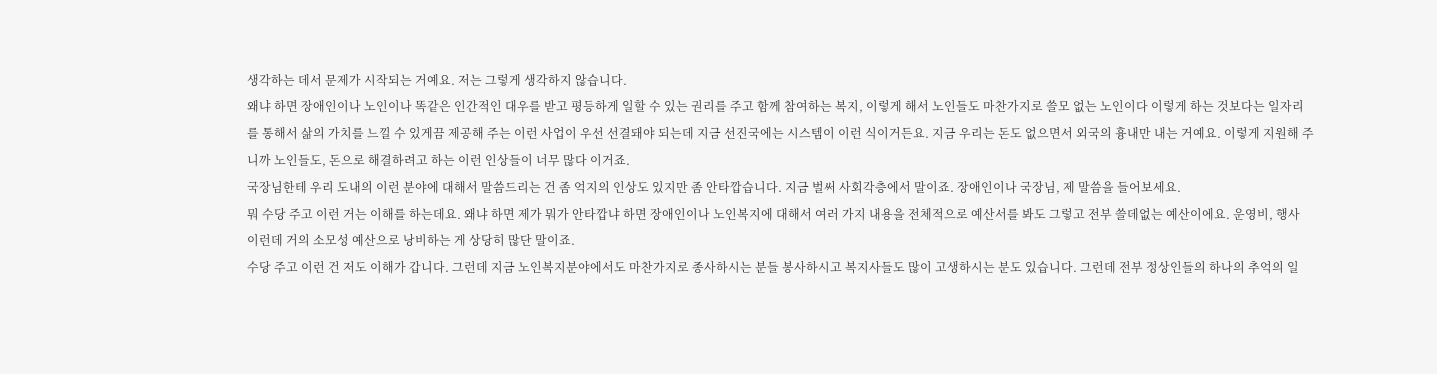생각하는 데서 문제가 시작되는 거예요. 저는 그렇게 생각하지 않습니다.
왜냐 하면 장애인이나 노인이나 똑같은 인간적인 대우를 받고 평등하게 일할 수 있는 권리를 주고 함께 참여하는 복지, 이렇게 해서 노인들도 마찬가지로 쓸모 없는 노인이다 이렇게 하는 것보다는 일자리를 통해서 삶의 가치를 느낄 수 있게끔 제공해 주는 이런 사업이 우선 선결돼야 되는데 지금 선진국에는 시스템이 이런 식이거든요. 지금 우리는 돈도 없으면서 외국의 흉내만 내는 거예요. 이렇게 지원해 주니까 노인들도, 돈으로 해결하려고 하는 이런 인상들이 너무 많다 이거죠.
국장님한테 우리 도내의 이런 분야에 대해서 말씀드리는 건 좀 억지의 인상도 있지만 좀 안타깝습니다. 지금 벌써 사회각층에서 말이죠. 장애인이나 국장님, 제 말씀을 들어보세요.
뭐 수당 주고 이런 거는 이해를 하는데요. 왜냐 하면 제가 뭐가 안타깝냐 하면 장애인이나 노인복지에 대해서 여러 가지 내용을 전체적으로 예산서를 봐도 그렇고 전부 쓸데없는 예산이에요. 운영비, 행사 이런데 거의 소모성 예산으로 낭비하는 게 상당히 많단 말이죠.
수당 주고 이런 건 저도 이해가 갑니다. 그런데 지금 노인복지분야에서도 마찬가지로 종사하시는 분들 봉사하시고 복지사들도 많이 고생하시는 분도 있습니다. 그런데 전부 정상인들의 하나의 추억의 일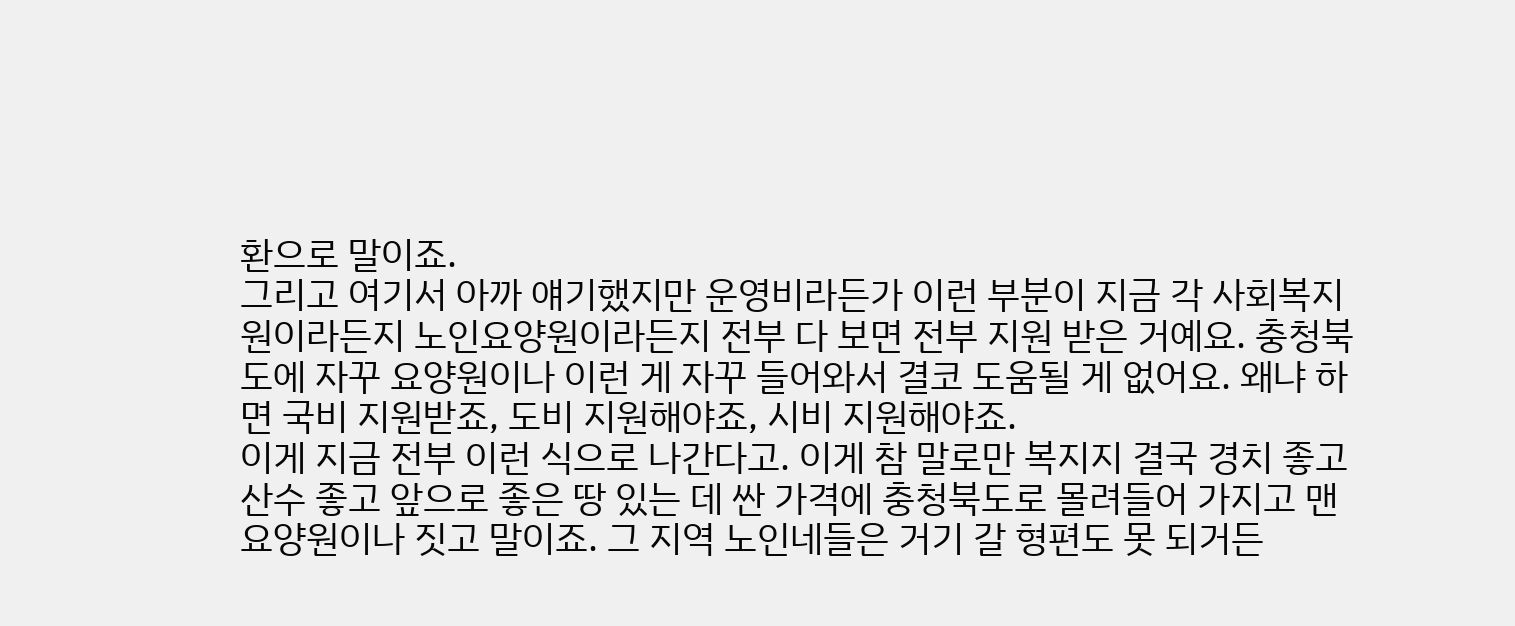환으로 말이죠.
그리고 여기서 아까 얘기했지만 운영비라든가 이런 부분이 지금 각 사회복지원이라든지 노인요양원이라든지 전부 다 보면 전부 지원 받은 거예요. 충청북도에 자꾸 요양원이나 이런 게 자꾸 들어와서 결코 도움될 게 없어요. 왜냐 하면 국비 지원받죠, 도비 지원해야죠, 시비 지원해야죠.
이게 지금 전부 이런 식으로 나간다고. 이게 참 말로만 복지지 결국 경치 좋고 산수 좋고 앞으로 좋은 땅 있는 데 싼 가격에 충청북도로 몰려들어 가지고 맨 요양원이나 짓고 말이죠. 그 지역 노인네들은 거기 갈 형편도 못 되거든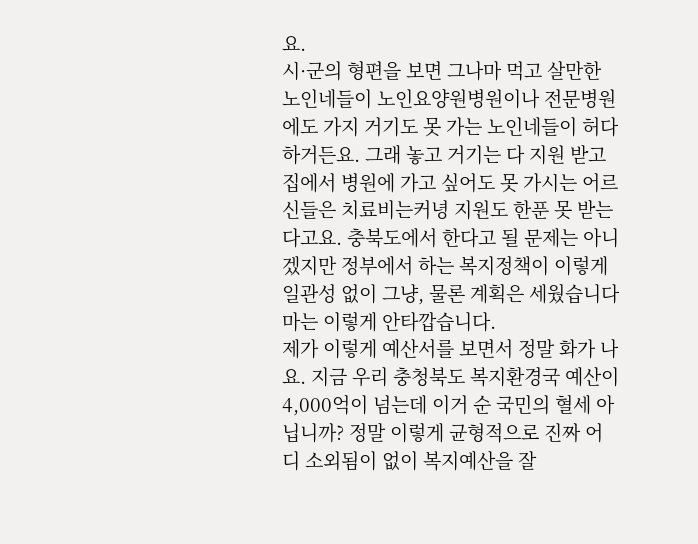요.
시·군의 형편을 보면 그나마 먹고 살만한 노인네들이 노인요양원병원이나 전문병원에도 가지 거기도 못 가는 노인네들이 허다하거든요. 그래 놓고 거기는 다 지원 받고 집에서 병원에 가고 싶어도 못 가시는 어르신들은 치료비는커녕 지원도 한푼 못 받는다고요. 충북도에서 한다고 될 문제는 아니겠지만 정부에서 하는 복지정책이 이렇게 일관성 없이 그냥, 물론 계획은 세웠습니다마는 이렇게 안타깝습니다.
제가 이렇게 예산서를 보면서 정말 화가 나요. 지금 우리 충청북도 복지환경국 예산이 4,000억이 넘는데 이거 순 국민의 혈세 아닙니까? 정말 이렇게 균형적으로 진짜 어디 소외됨이 없이 복지예산을 잘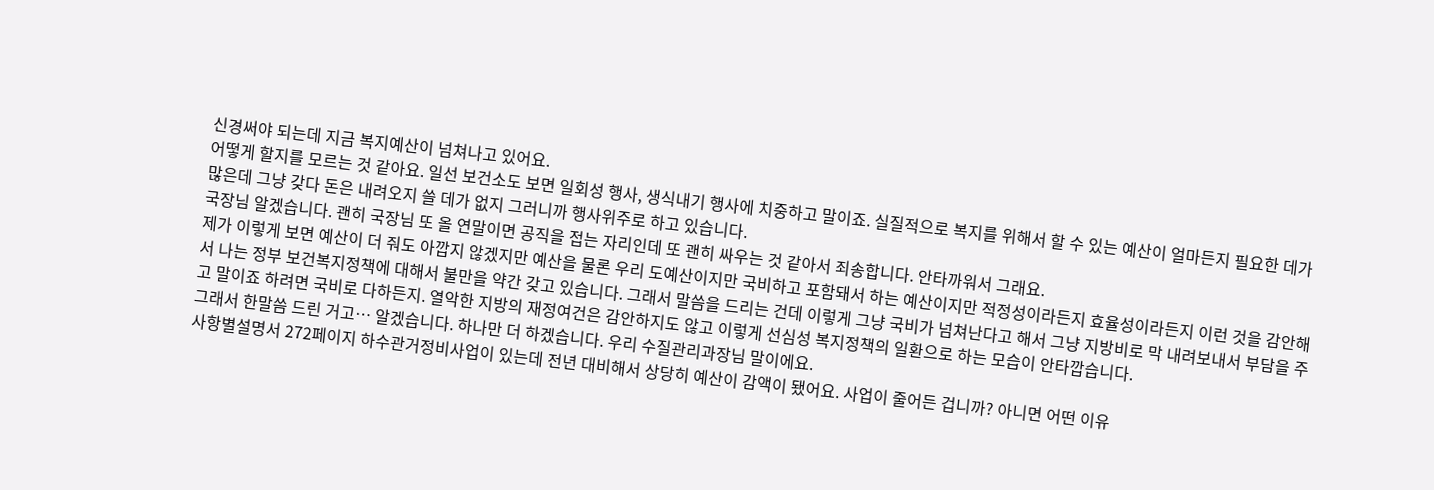신경써야 되는데 지금 복지예산이 넘쳐나고 있어요.
어떻게 할지를 모르는 것 같아요. 일선 보건소도 보면 일회성 행사, 생식내기 행사에 치중하고 말이죠. 실질적으로 복지를 위해서 할 수 있는 예산이 얼마든지 필요한 데가 많은데 그냥 갖다 돈은 내려오지 쓸 데가 없지 그러니까 행사위주로 하고 있습니다.
국장님 알겠습니다. 괜히 국장님 또 올 연말이면 공직을 접는 자리인데 또 괜히 싸우는 것 같아서 죄송합니다. 안타까워서 그래요.
제가 이렇게 보면 예산이 더 줘도 아깝지 않겠지만 예산을 물론 우리 도예산이지만 국비하고 포함돼서 하는 예산이지만 적정성이라든지 효율성이라든지 이런 것을 감안해서 나는 정부 보건복지정책에 대해서 불만을 약간 갖고 있습니다. 그래서 말씀을 드리는 건데 이렇게 그냥 국비가 넘쳐난다고 해서 그냥 지방비로 막 내려보내서 부담을 주고 말이죠 하려면 국비로 다하든지. 열악한 지방의 재정여건은 감안하지도 않고 이렇게 선심성 복지정책의 일환으로 하는 모습이 안타깝습니다.
그래서 한말씀 드린 거고… 알겠습니다. 하나만 더 하겠습니다. 우리 수질관리과장님 말이에요.
사항별설명서 272페이지 하수관거정비사업이 있는데 전년 대비해서 상당히 예산이 감액이 됐어요. 사업이 줄어든 겁니까? 아니면 어떤 이유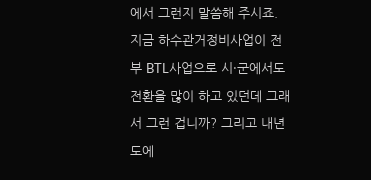에서 그런지 말씀해 주시죠.
지금 하수관거정비사업이 전부 BTL사업으로 시·군에서도 전환을 많이 하고 있던데 그래서 그런 겁니까? 그리고 내년도에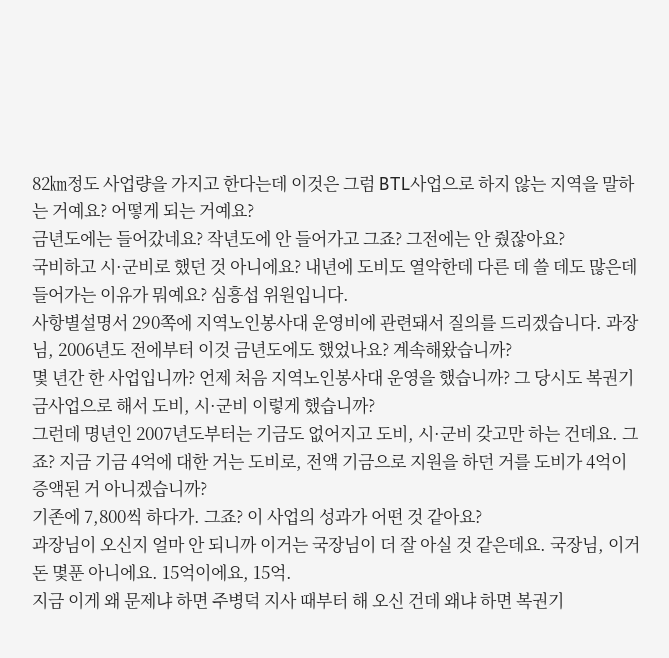82㎞정도 사업량을 가지고 한다는데 이것은 그럼 BTL사업으로 하지 않는 지역을 말하는 거예요? 어떻게 되는 거예요?
금년도에는 들어갔네요? 작년도에 안 들어가고 그죠? 그전에는 안 줬잖아요?
국비하고 시·군비로 했던 것 아니에요? 내년에 도비도 열악한데 다른 데 쓸 데도 많은데 들어가는 이유가 뭐예요? 심흥섭 위원입니다.
사항별설명서 290쪽에 지역노인봉사대 운영비에 관련돼서 질의를 드리겠습니다. 과장님, 2006년도 전에부터 이것 금년도에도 했었나요? 계속해왔습니까?
몇 년간 한 사업입니까? 언제 처음 지역노인봉사대 운영을 했습니까? 그 당시도 복권기금사업으로 해서 도비, 시·군비 이렇게 했습니까?
그런데 명년인 2007년도부터는 기금도 없어지고 도비, 시·군비 갖고만 하는 건데요. 그죠? 지금 기금 4억에 대한 거는 도비로, 전액 기금으로 지원을 하던 거를 도비가 4억이 증액된 거 아니겠습니까?
기존에 7,800씩 하다가. 그죠? 이 사업의 성과가 어떤 것 같아요?
과장님이 오신지 얼마 안 되니까 이거는 국장님이 더 잘 아실 것 같은데요. 국장님, 이거 돈 몇푼 아니에요. 15억이에요, 15억.
지금 이게 왜 문제냐 하면 주병덕 지사 때부터 해 오신 건데 왜냐 하면 복권기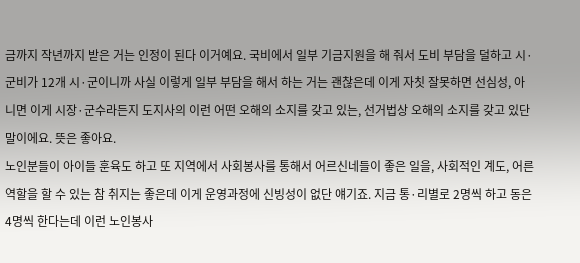금까지 작년까지 받은 거는 인정이 된다 이거예요. 국비에서 일부 기금지원을 해 줘서 도비 부담을 덜하고 시·군비가 12개 시·군이니까 사실 이렇게 일부 부담을 해서 하는 거는 괜찮은데 이게 자칫 잘못하면 선심성, 아니면 이게 시장·군수라든지 도지사의 이런 어떤 오해의 소지를 갖고 있는, 선거법상 오해의 소지를 갖고 있단 말이에요. 뜻은 좋아요.
노인분들이 아이들 훈육도 하고 또 지역에서 사회봉사를 통해서 어르신네들이 좋은 일을, 사회적인 계도, 어른역할을 할 수 있는 참 취지는 좋은데 이게 운영과정에 신빙성이 없단 얘기죠. 지금 통·리별로 2명씩 하고 동은 4명씩 한다는데 이런 노인봉사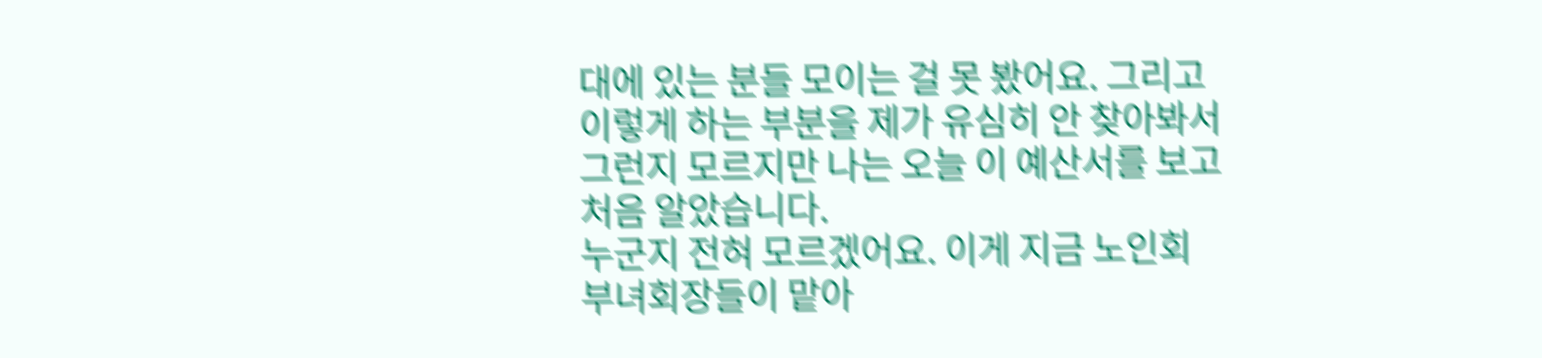대에 있는 분들 모이는 걸 못 봤어요. 그리고 이렇게 하는 부분을 제가 유심히 안 찾아봐서 그런지 모르지만 나는 오늘 이 예산서를 보고 처음 알았습니다.
누군지 전혀 모르겠어요. 이게 지금 노인회 부녀회장들이 맡아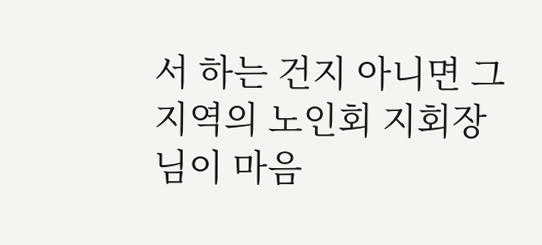서 하는 건지 아니면 그 지역의 노인회 지회장님이 마음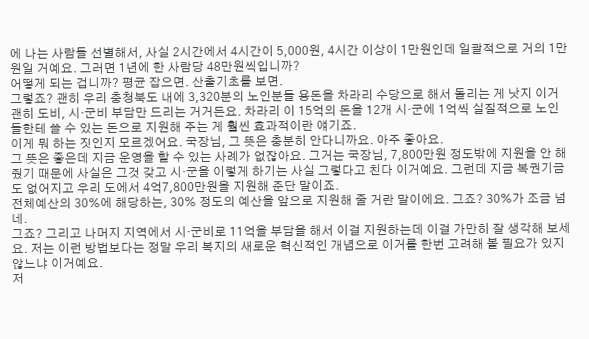에 나는 사람들 선별해서, 사실 2시간에서 4시간이 5,000원, 4시간 이상이 1만원인데 일괄적으로 거의 1만원일 거예요. 그러면 1년에 한 사람당 48만원씩입니까?
어떻게 되는 겁니까? 평균 잡으면. 산출기초를 보면.
그렇죠? 괜히 우리 충청북도 내에 3,320분의 노인분들 용돈을 차라리 수당으로 해서 돌리는 게 낫지 이거 괜히 도비, 시·군비 부담만 드리는 거거든요. 차라리 이 15억의 돈을 12개 시·군에 1억씩 실질적으로 노인들한테 쓸 수 있는 돈으로 지원해 주는 게 훨씬 효과적이란 얘기죠.
이게 뭐 하는 짓인지 모르겠어요. 국장님, 그 뜻은 충분히 안다니까요. 아주 좋아요.
그 뜻은 좋은데 지금 운영을 할 수 있는 사례가 없잖아요. 그거는 국장님, 7,800만원 정도밖에 지원을 안 해 줬기 때문에 사실은 그것 갖고 시·군을 이렇게 하기는 사실 그렇다고 친다 이거예요. 그런데 지금 복권기금도 없어지고 우리 도에서 4억7,800만원을 지원해 준단 말이죠.
전체예산의 30%에 해당하는, 30% 정도의 예산을 앞으로 지원해 줄 거란 말이에요. 그죠? 30%가 조금 넘네.
그죠? 그리고 나머지 지역에서 시·군비로 11억을 부담을 해서 이걸 지원하는데 이걸 가만히 잘 생각해 보세요. 저는 이런 방법보다는 정말 우리 복지의 새로운 혁신적인 개념으로 이거를 한번 고려해 볼 필요가 있지 않느냐 이거예요.
저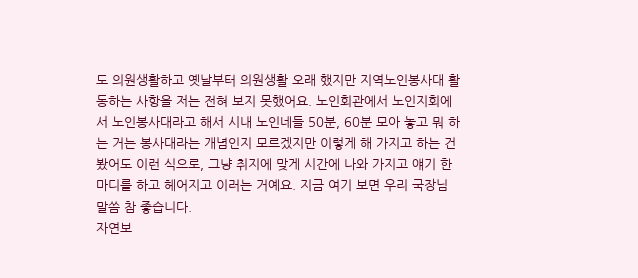도 의원생활하고 옛날부터 의원생활 오래 했지만 지역노인봉사대 활동하는 사항을 저는 전혀 보지 못했어요. 노인회관에서 노인지회에서 노인봉사대라고 해서 시내 노인네들 50분, 60분 모아 놓고 뭐 하는 거는 봉사대라는 개념인지 모르겠지만 이렇게 해 가지고 하는 건 봤어도 이런 식으로, 그냥 취지에 맞게 시간에 나와 가지고 얘기 한마디를 하고 헤어지고 이러는 거예요. 지금 여기 보면 우리 국장님 말씀 참 좋습니다.
자연보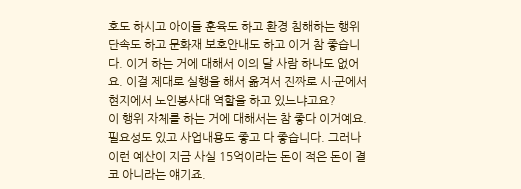호도 하시고 아이들 훈육도 하고 환경 침해하는 행위 단속도 하고 문화재 보호안내도 하고 이거 참 좋습니다. 이거 하는 거에 대해서 이의 달 사람 하나도 없어요. 이걸 제대로 실행을 해서 옮겨서 진짜로 시·군에서 현지에서 노인봉사대 역할을 하고 있느냐고요?
이 행위 자체를 하는 거에 대해서는 참 좋다 이거예요. 필요성도 있고 사업내용도 좋고 다 좋습니다. 그러나 이런 예산이 지금 사실 15억이라는 돈이 적은 돈이 결코 아니라는 얘기죠.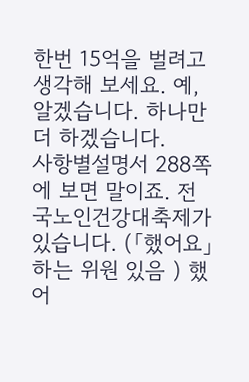한번 15억을 벌려고 생각해 보세요. 예, 알겠습니다. 하나만 더 하겠습니다.
사항별설명서 288쪽에 보면 말이죠. 전국노인건강대축제가 있습니다. (「했어요」하는 위원 있음 ) 했어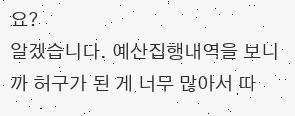요?
알겠습니다. 예산집행내역을 보니까 허구가 된 게 너무 많아서 따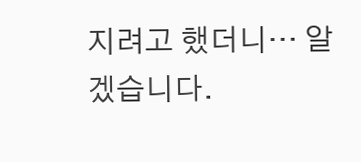지려고 했더니… 알겠습니다.